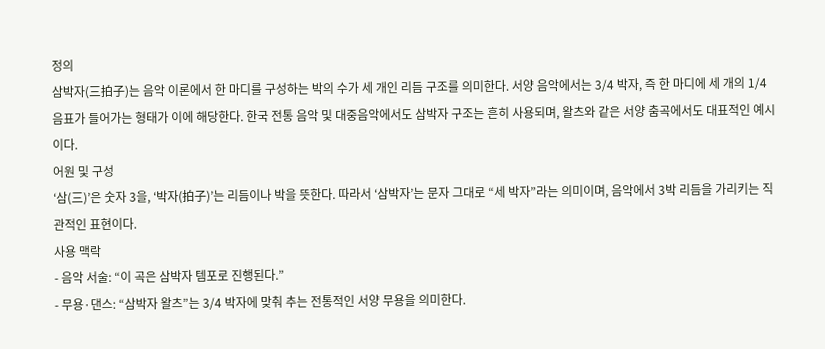정의
삼박자(三拍子)는 음악 이론에서 한 마디를 구성하는 박의 수가 세 개인 리듬 구조를 의미한다. 서양 음악에서는 3/4 박자, 즉 한 마디에 세 개의 1/4 음표가 들어가는 형태가 이에 해당한다. 한국 전통 음악 및 대중음악에서도 삼박자 구조는 흔히 사용되며, 왈츠와 같은 서양 춤곡에서도 대표적인 예시이다.
어원 및 구성
‘삼(三)’은 숫자 3을, ‘박자(拍子)’는 리듬이나 박을 뜻한다. 따라서 ‘삼박자’는 문자 그대로 “세 박자”라는 의미이며, 음악에서 3박 리듬을 가리키는 직관적인 표현이다.
사용 맥락
- 음악 서술: “이 곡은 삼박자 템포로 진행된다.”
- 무용·댄스: “삼박자 왈츠”는 3/4 박자에 맞춰 추는 전통적인 서양 무용을 의미한다.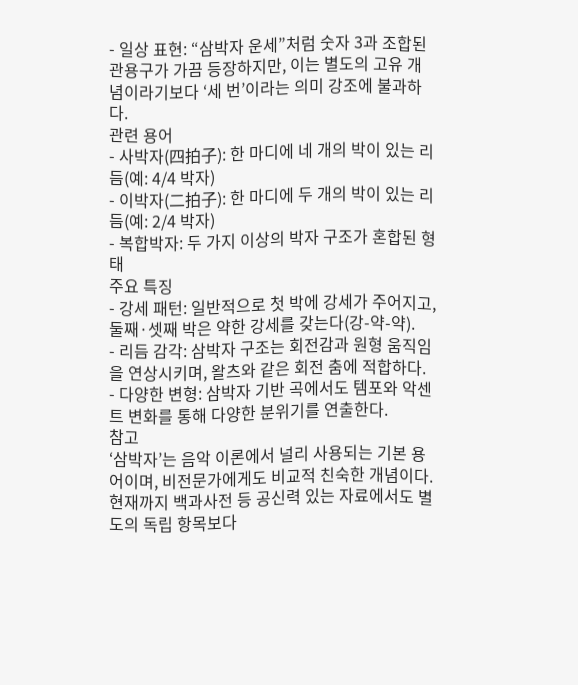- 일상 표현: “삼박자 운세”처럼 숫자 3과 조합된 관용구가 가끔 등장하지만, 이는 별도의 고유 개념이라기보다 ‘세 번’이라는 의미 강조에 불과하다.
관련 용어
- 사박자(四拍子): 한 마디에 네 개의 박이 있는 리듬(예: 4/4 박자)
- 이박자(二拍子): 한 마디에 두 개의 박이 있는 리듬(예: 2/4 박자)
- 복합박자: 두 가지 이상의 박자 구조가 혼합된 형태
주요 특징
- 강세 패턴: 일반적으로 첫 박에 강세가 주어지고, 둘째·셋째 박은 약한 강세를 갖는다(강-약-약).
- 리듬 감각: 삼박자 구조는 회전감과 원형 움직임을 연상시키며, 왈츠와 같은 회전 춤에 적합하다.
- 다양한 변형: 삼박자 기반 곡에서도 템포와 악센트 변화를 통해 다양한 분위기를 연출한다.
참고
‘삼박자’는 음악 이론에서 널리 사용되는 기본 용어이며, 비전문가에게도 비교적 친숙한 개념이다. 현재까지 백과사전 등 공신력 있는 자료에서도 별도의 독립 항목보다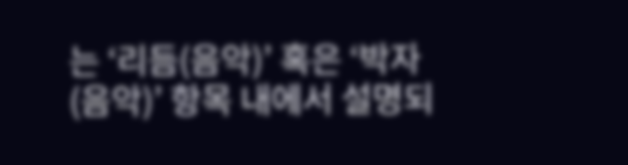는 ‘리듬(음악)’ 혹은 ‘박자(음악)’ 항목 내에서 설명되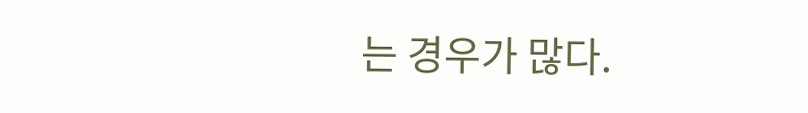는 경우가 많다.